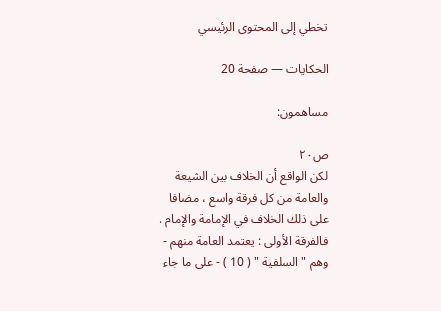تخطي إلى المحتوى الرئيسي

الحكايات — صفحة 20

مساهمون:

ص٢٠
لكن الواقع أن الخلاف بين الشيعة والعامة من كل فرقة واسع ، مضافا على ذلك الخلاف في الإمامة والإمام . فالفرقة الأولى : يعتمد العامة منهم - وهم " السلفية " ( 10 ) - على ما جاء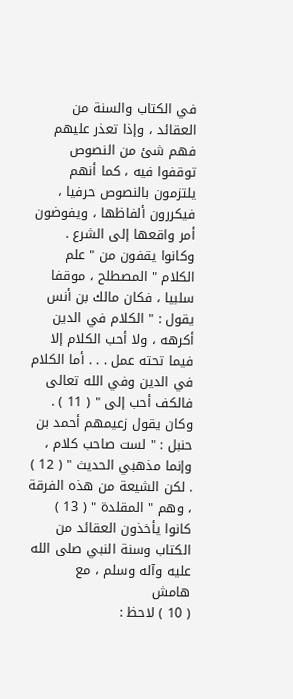في الكتاب والسنة من العقائد ، وإذا تعذر عليهم فهم شئ من النصوص توقفوا فيه ، كما أنهم يلتزمون بالنصوص حرفيا ، فيكررون ألفاظها ، ويفوضون أمر واقعها إلى الشرع . وكانوا يقفون من " علم الكلام " المصطلح ، موقفا سلبيا ، فكان مالك بن أنس يقول : " الكلام في الدين أكرهه ، ولا أحب الكلام إلا فيما تحته عمل . . . أما الكلام في الدين وفي الله تعالى فالكف أحب إلى " ( 11 ) . وكان يقول زعيمهم أحمد بن حنبل : " لست صاحب كلام ، وإنما مذهبي الحديث " ( 12 ) . لكن الشيعة من هذه الفرقة ، وهم " المقلدة " ( 13 ) كانوا يأخذون العقائد من الكتاب وسنة النبي صلى الله عليه وآله وسلم ، مع
هامش
( 10 ) لاحظ :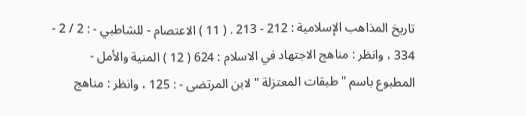تاريخ المذاهب الإسلامية : 212 - 213 . ( 11 ) الاعتصام - للشاطبي - : 2 / 2 - 334 ، وانظر : مناهج الاجتهاد في الاسلام : 624 ( 12 ) المنية والأمل - المطبوع باسم " طبقات المعتزلة " لابن المرتضى - : 125 ، وانظر : مناهج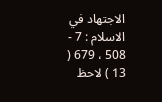الاجتهاد في الاسلام : 7 - 508 ، 679 ( 13 ) لاحظ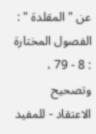عن " المقلدة " : الفصول المختارة : 8 - 79 ، وتصحيح الاعتقاد - للمفيد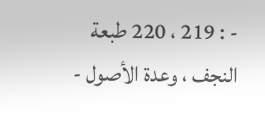- : 219 ، 220 طبعة النجف ، وعدة الأصول -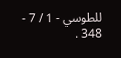للطوسي - 1 / 7 - 348 .